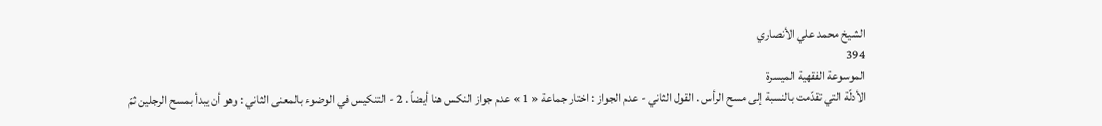الشيخ محمد علي الأنصاري
394
الموسوعة الفقهية الميسرة
الأدلّة التي تقدّمت بالنسبة إلى مسح الرأس . القول الثاني - عدم الجواز : اختار جماعة « 1 » عدم جواز النكس هنا أيضاً . 2 - التنكيس في الوضوء بالمعنى الثاني : وهو أن يبدأ بمسح الرجلين ثمّ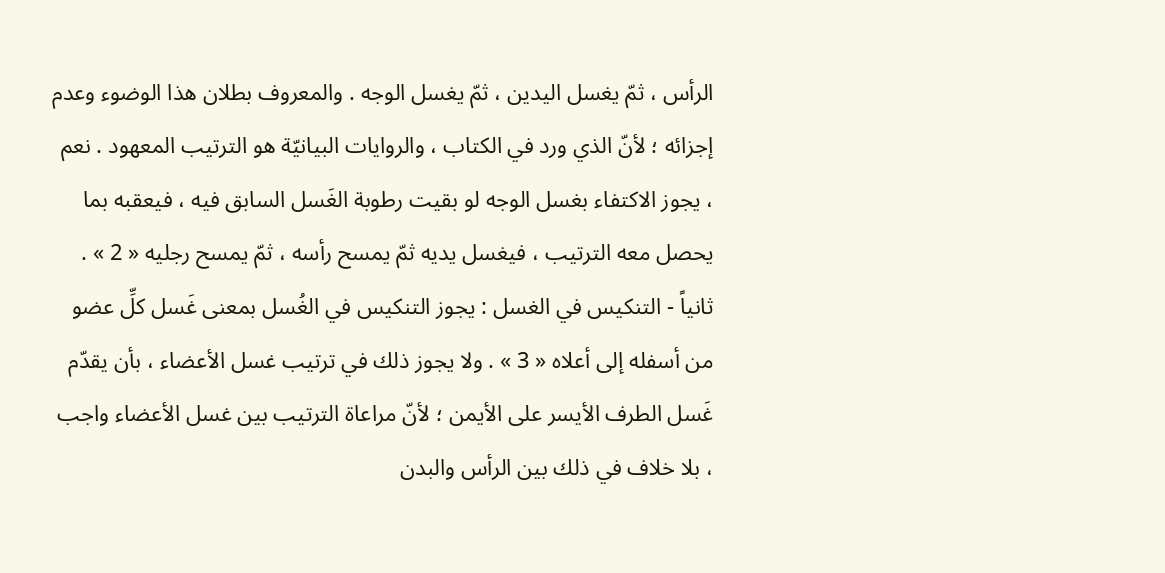الرأس ، ثمّ يغسل اليدين ، ثمّ يغسل الوجه . والمعروف بطلان هذا الوضوء وعدم إجزائه ؛ لأنّ الذي ورد في الكتاب ، والروايات البيانيّة هو الترتيب المعهود . نعم ، يجوز الاكتفاء بغسل الوجه لو بقيت رطوبة الغَسل السابق فيه ، فيعقبه بما يحصل معه الترتيب ، فيغسل يديه ثمّ يمسح رأسه ، ثمّ يمسح رجليه « 2 » . ثانياً - التنكيس في الغسل : يجوز التنكيس في الغُسل بمعنى غَسل كلِّ عضو من أسفله إلى أعلاه « 3 » . ولا يجوز ذلك في ترتيب غسل الأعضاء ، بأن يقدّم غَسل الطرف الأيسر على الأيمن ؛ لأنّ مراعاة الترتيب بين غسل الأعضاء واجب ، بلا خلاف في ذلك بين الرأس والبدن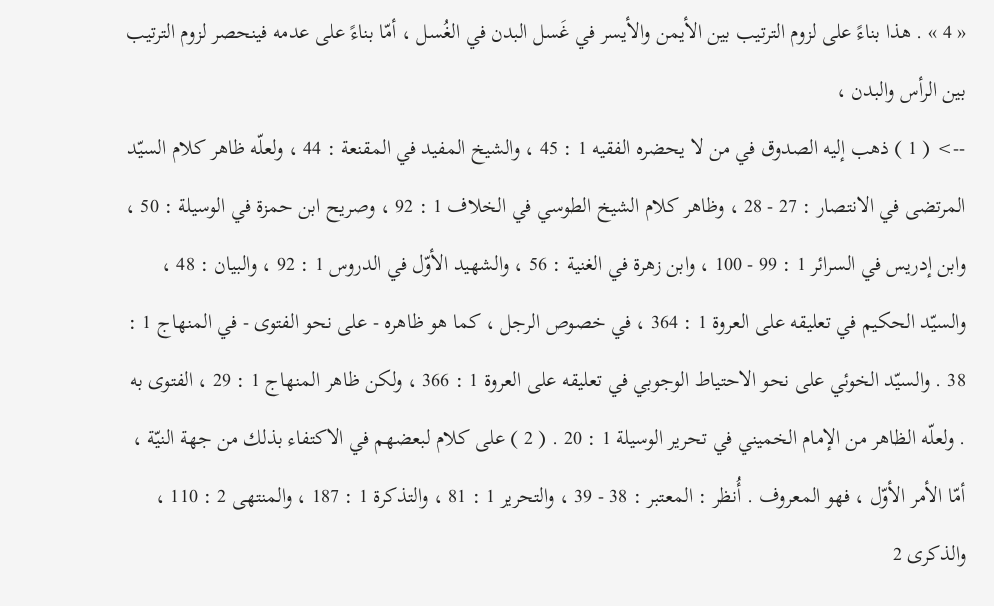« 4 » . هذا بناءً على لزوم الترتيب بين الأيمن والأيسر في غَسل البدن في الغُسل ، أمّا بناءً على عدمه فينحصر لزوم الترتيب بين الرأس والبدن ،
--> ( 1 ) ذهب إليه الصدوق في من لا يحضره الفقيه 1 : 45 ، والشيخ المفيد في المقنعة : 44 ، ولعلّه ظاهر كلام السيّد المرتضى في الانتصار : 27 - 28 ، وظاهر كلام الشيخ الطوسي في الخلاف 1 : 92 ، وصريح ابن حمزة في الوسيلة : 50 ، وابن إدريس في السرائر 1 : 99 - 100 ، وابن زهرة في الغنية : 56 ، والشهيد الأوّل في الدروس 1 : 92 ، والبيان : 48 ، والسيّد الحكيم في تعليقه على العروة 1 : 364 ، في خصوص الرجل ، كما هو ظاهره - على نحو الفتوى - في المنهاج 1 : 38 . والسيّد الخوئي على نحو الاحتياط الوجوبي في تعليقه على العروة 1 : 366 ، ولكن ظاهر المنهاج 1 : 29 ، الفتوى به . ولعلّه الظاهر من الإمام الخميني في تحرير الوسيلة 1 : 20 . ( 2 ) على كلام لبعضهم في الاكتفاء بذلك من جهة النيّة ، أمّا الأمر الأوّل ، فهو المعروف . أُنظر : المعتبر : 38 - 39 ، والتحرير 1 : 81 ، والتذكرة 1 : 187 ، والمنتهى 2 : 110 ، والذكرى 2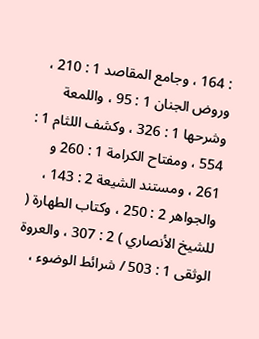: 164 ، وجامع المقاصد 1 : 210 ، وروض الجنان 1 : 95 ، واللمعة وشرحها 1 : 326 ، وكشف اللثام 1 : 554 ، ومفتاح الكرامة 1 : 260 و 261 ، ومستند الشيعة 2 : 143 ، والجواهر 2 : 250 ، وكتاب الطهارة ( للشيخ الأنصاري ) 2 : 307 ، والعروة الوثقى 1 : 503 / شرائط الوضوء ،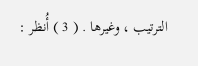الترتيب ، وغيرها . ( 3 ) أُنظر :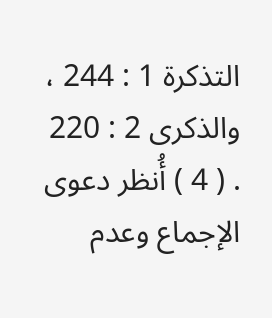التذكرة 1 : 244 ، والذكرى 2 : 220 . ( 4 ) أُنظر دعوى الإجماع وعدم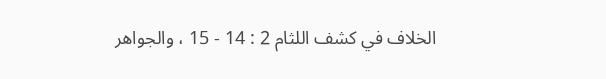الخلاف في كشف اللثام 2 : 14 - 15 ، والجواهر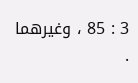3 : 85 ، وغيرهما .